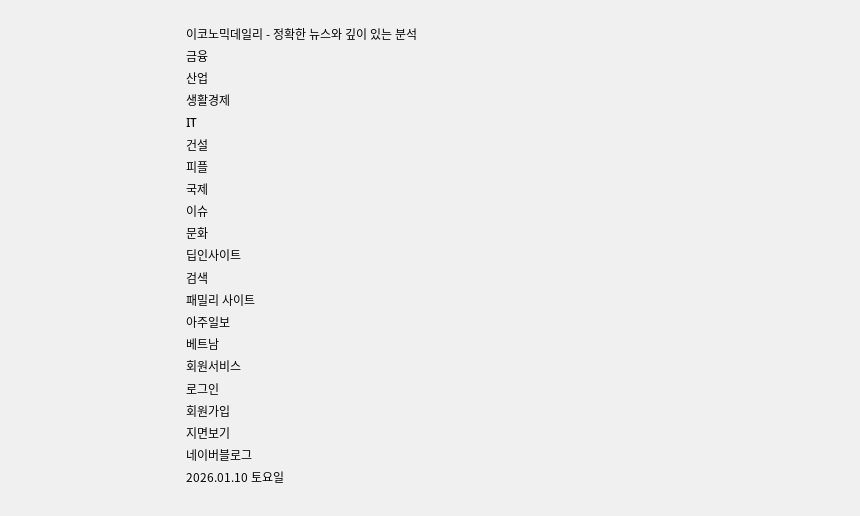이코노믹데일리 - 정확한 뉴스와 깊이 있는 분석
금융
산업
생활경제
IT
건설
피플
국제
이슈
문화
딥인사이트
검색
패밀리 사이트
아주일보
베트남
회원서비스
로그인
회원가입
지면보기
네이버블로그
2026.01.10 토요일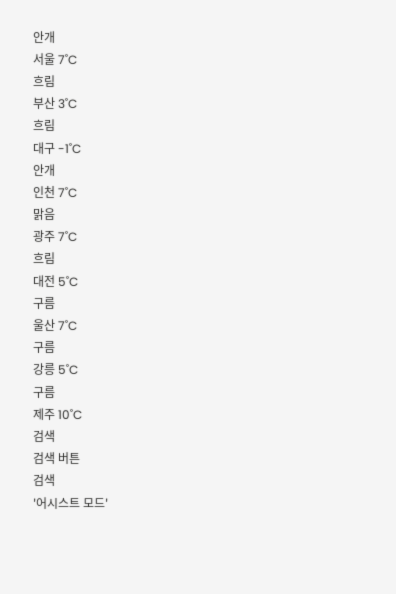안개
서울 7˚C
흐림
부산 3˚C
흐림
대구 -1˚C
안개
인천 7˚C
맑음
광주 7˚C
흐림
대전 5˚C
구름
울산 7˚C
구름
강릉 5˚C
구름
제주 10˚C
검색
검색 버튼
검색
'어시스트 모드'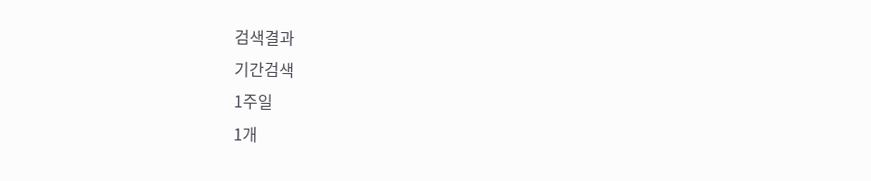검색결과
기간검색
1주일
1개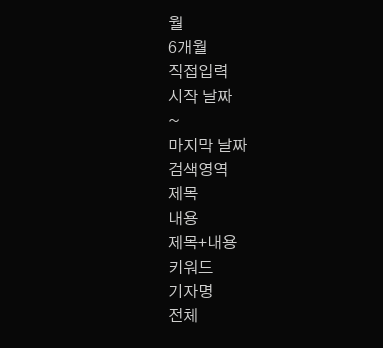월
6개월
직접입력
시작 날짜
~
마지막 날짜
검색영역
제목
내용
제목+내용
키워드
기자명
전체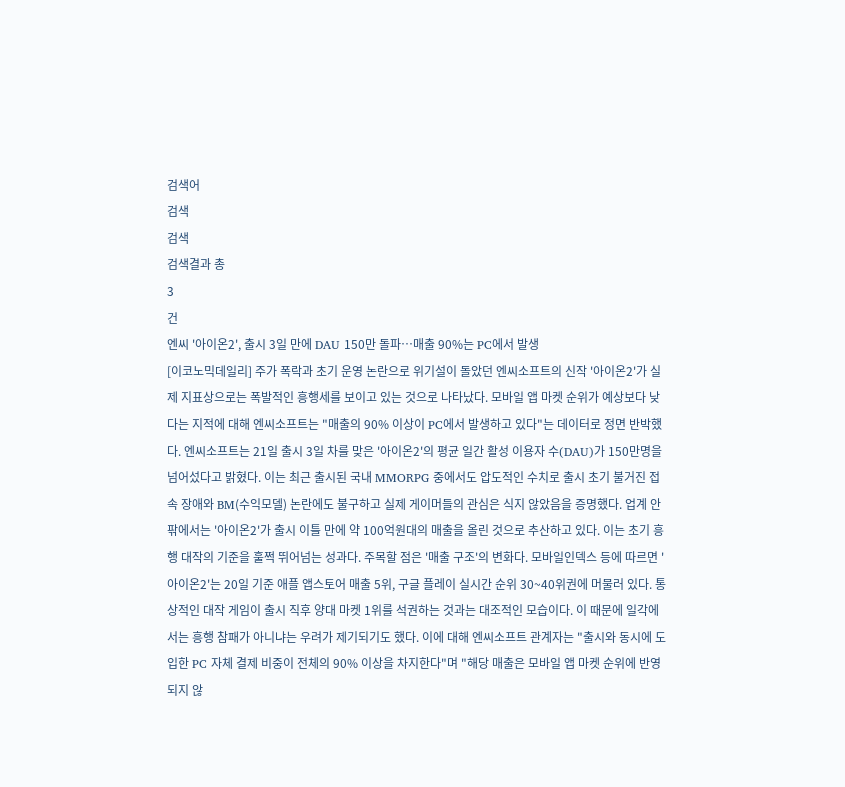검색어
검색
검색
검색결과 총
3
건
엔씨 '아이온2', 출시 3일 만에 DAU 150만 돌파…매출 90%는 PC에서 발생
[이코노믹데일리] 주가 폭락과 초기 운영 논란으로 위기설이 돌았던 엔씨소프트의 신작 '아이온2'가 실제 지표상으로는 폭발적인 흥행세를 보이고 있는 것으로 나타났다. 모바일 앱 마켓 순위가 예상보다 낮다는 지적에 대해 엔씨소프트는 "매출의 90% 이상이 PC에서 발생하고 있다"는 데이터로 정면 반박했다. 엔씨소프트는 21일 출시 3일 차를 맞은 '아이온2'의 평균 일간 활성 이용자 수(DAU)가 150만명을 넘어섰다고 밝혔다. 이는 최근 출시된 국내 MMORPG 중에서도 압도적인 수치로 출시 초기 불거진 접속 장애와 BM(수익모델) 논란에도 불구하고 실제 게이머들의 관심은 식지 않았음을 증명했다. 업계 안팎에서는 '아이온2'가 출시 이틀 만에 약 100억원대의 매출을 올린 것으로 추산하고 있다. 이는 초기 흥행 대작의 기준을 훌쩍 뛰어넘는 성과다. 주목할 점은 '매출 구조'의 변화다. 모바일인덱스 등에 따르면 '아이온2'는 20일 기준 애플 앱스토어 매출 5위, 구글 플레이 실시간 순위 30~40위권에 머물러 있다. 통상적인 대작 게임이 출시 직후 양대 마켓 1위를 석권하는 것과는 대조적인 모습이다. 이 때문에 일각에서는 흥행 참패가 아니냐는 우려가 제기되기도 했다. 이에 대해 엔씨소프트 관계자는 "출시와 동시에 도입한 PC 자체 결제 비중이 전체의 90% 이상을 차지한다"며 "해당 매출은 모바일 앱 마켓 순위에 반영되지 않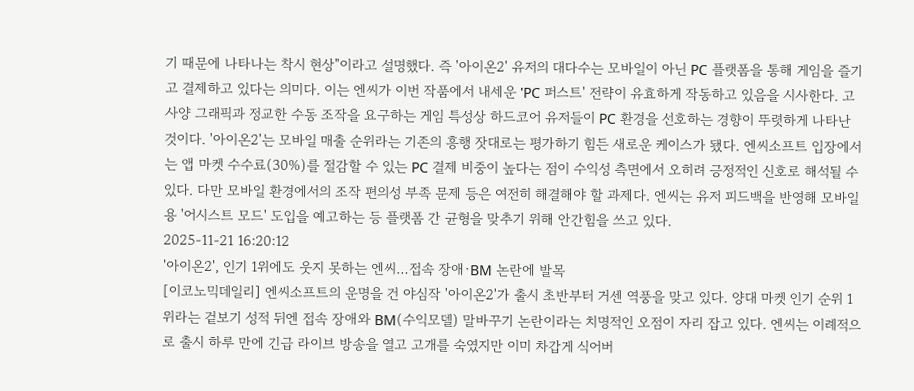기 때문에 나타나는 착시 현상"이라고 설명했다. 즉 '아이온2' 유저의 대다수는 모바일이 아닌 PC 플랫폼을 통해 게임을 즐기고 결제하고 있다는 의미다. 이는 엔씨가 이번 작품에서 내세운 'PC 퍼스트' 전략이 유효하게 작동하고 있음을 시사한다. 고사양 그래픽과 정교한 수동 조작을 요구하는 게임 특성상 하드코어 유저들이 PC 환경을 선호하는 경향이 뚜렷하게 나타난 것이다. '아이온2'는 모바일 매출 순위라는 기존의 흥행 잣대로는 평가하기 힘든 새로운 케이스가 됐다. 엔씨소프트 입장에서는 앱 마켓 수수료(30%)를 절감할 수 있는 PC 결제 비중이 높다는 점이 수익성 측면에서 오히려 긍정적인 신호로 해석될 수 있다. 다만 모바일 환경에서의 조작 편의성 부족 문제 등은 여전히 해결해야 할 과제다. 엔씨는 유저 피드백을 반영해 모바일용 '어시스트 모드' 도입을 예고하는 등 플랫폼 간 균형을 맞추기 위해 안간힘을 쓰고 있다.
2025-11-21 16:20:12
'아이온2', 인기 1위에도 웃지 못하는 엔씨…접속 장애·BM 논란에 발목
[이코노믹데일리] 엔씨소프트의 운명을 건 야심작 '아이온2'가 출시 초반부터 거센 역풍을 맞고 있다. 양대 마켓 인기 순위 1위라는 겉보기 성적 뒤엔 접속 장애와 BM(수익모델) 말바꾸기 논란이라는 치명적인 오점이 자리 잡고 있다. 엔씨는 이례적으로 출시 하루 만에 긴급 라이브 방송을 열고 고개를 숙였지만 이미 차갑게 식어버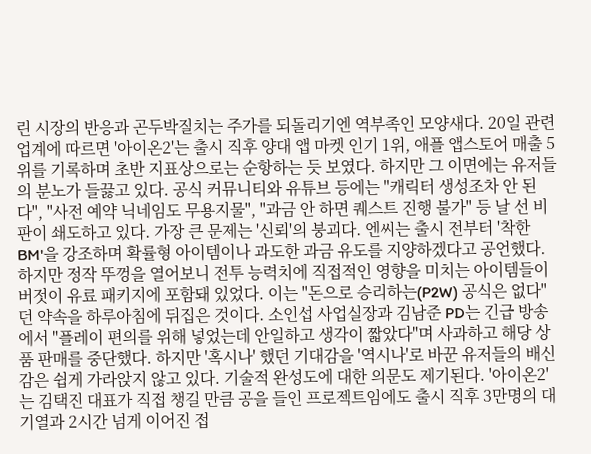린 시장의 반응과 곤두박질치는 주가를 되돌리기엔 역부족인 모양새다. 20일 관련 업계에 따르면 '아이온2'는 출시 직후 양대 앱 마켓 인기 1위, 애플 앱스토어 매출 5위를 기록하며 초반 지표상으로는 순항하는 듯 보였다. 하지만 그 이면에는 유저들의 분노가 들끓고 있다. 공식 커뮤니티와 유튜브 등에는 "캐릭터 생성조차 안 된다", "사전 예약 닉네임도 무용지물", "과금 안 하면 퀘스트 진행 불가" 등 날 선 비판이 쇄도하고 있다. 가장 큰 문제는 '신뢰'의 붕괴다. 엔씨는 출시 전부터 '착한 BM'을 강조하며 확률형 아이템이나 과도한 과금 유도를 지양하겠다고 공언했다. 하지만 정작 뚜껑을 열어보니 전투 능력치에 직접적인 영향을 미치는 아이템들이 버젓이 유료 패키지에 포함돼 있었다. 이는 "돈으로 승리하는(P2W) 공식은 없다"던 약속을 하루아침에 뒤집은 것이다. 소인섭 사업실장과 김남준 PD는 긴급 방송에서 "플레이 편의를 위해 넣었는데 안일하고 생각이 짧았다"며 사과하고 해당 상품 판매를 중단했다. 하지만 '혹시나' 했던 기대감을 '역시나'로 바꾼 유저들의 배신감은 쉽게 가라앉지 않고 있다. 기술적 완성도에 대한 의문도 제기된다. '아이온2'는 김택진 대표가 직접 챙길 만큼 공을 들인 프로젝트임에도 출시 직후 3만명의 대기열과 2시간 넘게 이어진 접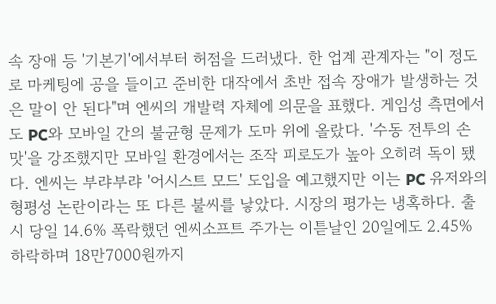속 장애 등 '기본기'에서부터 허점을 드러냈다. 한 업계 관계자는 "이 정도로 마케팅에 공을 들이고 준비한 대작에서 초반 접속 장애가 발생하는 것은 말이 안 된다"며 엔씨의 개발력 자체에 의문을 표했다. 게임성 측면에서도 PC와 모바일 간의 불균형 문제가 도마 위에 올랐다. '수동 전투의 손맛'을 강조했지만 모바일 환경에서는 조작 피로도가 높아 오히려 독이 됐다. 엔씨는 부랴부랴 '어시스트 모드' 도입을 예고했지만 이는 PC 유저와의 형평성 논란이라는 또 다른 불씨를 낳았다. 시장의 평가는 냉혹하다. 출시 당일 14.6% 폭락했던 엔씨소프트 주가는 이튿날인 20일에도 2.45% 하락하며 18만7000원까지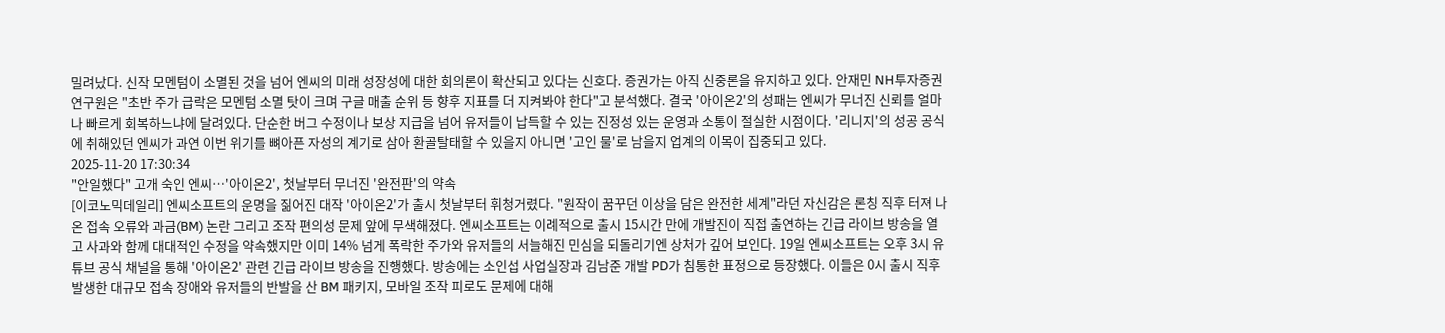밀려났다. 신작 모멘텀이 소멸된 것을 넘어 엔씨의 미래 성장성에 대한 회의론이 확산되고 있다는 신호다. 증권가는 아직 신중론을 유지하고 있다. 안재민 NH투자증권 연구원은 "초반 주가 급락은 모멘텀 소멸 탓이 크며 구글 매출 순위 등 향후 지표를 더 지켜봐야 한다"고 분석했다. 결국 '아이온2'의 성패는 엔씨가 무너진 신뢰를 얼마나 빠르게 회복하느냐에 달려있다. 단순한 버그 수정이나 보상 지급을 넘어 유저들이 납득할 수 있는 진정성 있는 운영과 소통이 절실한 시점이다. '리니지'의 성공 공식에 취해있던 엔씨가 과연 이번 위기를 뼈아픈 자성의 계기로 삼아 환골탈태할 수 있을지 아니면 '고인 물'로 남을지 업계의 이목이 집중되고 있다.
2025-11-20 17:30:34
"안일했다" 고개 숙인 엔씨…'아이온2', 첫날부터 무너진 '완전판'의 약속
[이코노믹데일리] 엔씨소프트의 운명을 짊어진 대작 '아이온2'가 출시 첫날부터 휘청거렸다. "원작이 꿈꾸던 이상을 담은 완전한 세계"라던 자신감은 론칭 직후 터져 나온 접속 오류와 과금(BM) 논란 그리고 조작 편의성 문제 앞에 무색해졌다. 엔씨소프트는 이례적으로 출시 15시간 만에 개발진이 직접 출연하는 긴급 라이브 방송을 열고 사과와 함께 대대적인 수정을 약속했지만 이미 14% 넘게 폭락한 주가와 유저들의 서늘해진 민심을 되돌리기엔 상처가 깊어 보인다. 19일 엔씨소프트는 오후 3시 유튜브 공식 채널을 통해 '아이온2' 관련 긴급 라이브 방송을 진행했다. 방송에는 소인섭 사업실장과 김남준 개발 PD가 침통한 표정으로 등장했다. 이들은 0시 출시 직후 발생한 대규모 접속 장애와 유저들의 반발을 산 BM 패키지, 모바일 조작 피로도 문제에 대해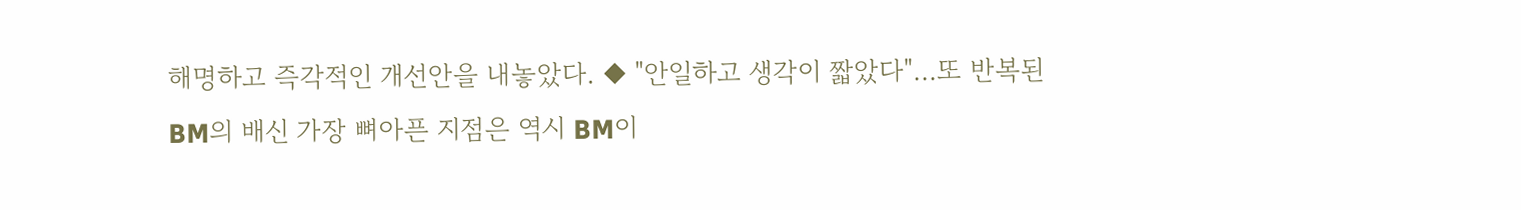해명하고 즉각적인 개선안을 내놓았다. ◆ "안일하고 생각이 짧았다"…또 반복된 BM의 배신 가장 뼈아픈 지점은 역시 BM이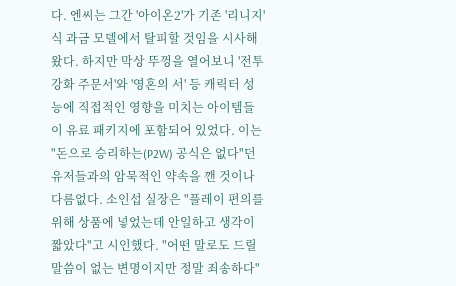다. 엔씨는 그간 '아이온2'가 기존 '리니지'식 과금 모델에서 탈피할 것임을 시사해왔다. 하지만 막상 뚜껑을 열어보니 '전투 강화 주문서'와 '영혼의 서' 등 캐릭터 성능에 직접적인 영향을 미치는 아이템들이 유료 패키지에 포함되어 있었다. 이는 "돈으로 승리하는(P2W) 공식은 없다"던 유저들과의 암묵적인 약속을 깬 것이나 다름없다. 소인섭 실장은 "플레이 편의를 위해 상품에 넣었는데 안일하고 생각이 짧았다"고 시인했다. "어떤 말로도 드릴 말씀이 없는 변명이지만 정말 죄송하다"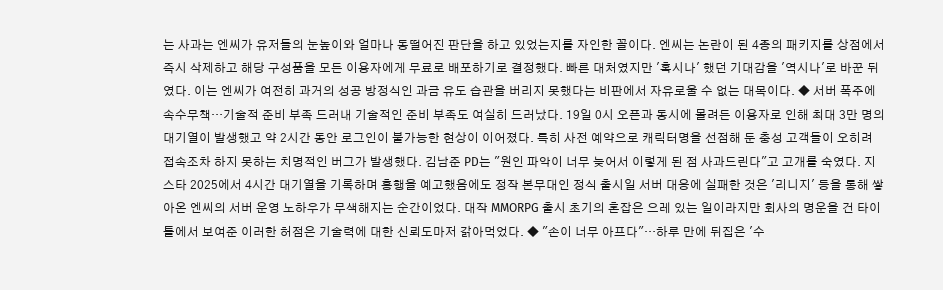는 사과는 엔씨가 유저들의 눈높이와 얼마나 동떨어진 판단을 하고 있었는지를 자인한 꼴이다. 엔씨는 논란이 된 4종의 패키지를 상점에서 즉시 삭제하고 해당 구성품을 모든 이용자에게 무료로 배포하기로 결정했다. 빠른 대처였지만 '혹시나' 했던 기대감을 '역시나'로 바꾼 뒤였다. 이는 엔씨가 여전히 과거의 성공 방정식인 과금 유도 습관을 버리지 못했다는 비판에서 자유로울 수 없는 대목이다. ◆ 서버 폭주에 속수무책…기술적 준비 부족 드러내 기술적인 준비 부족도 여실히 드러났다. 19일 0시 오픈과 동시에 몰려든 이용자로 인해 최대 3만 명의 대기열이 발생했고 약 2시간 동안 로그인이 불가능한 현상이 이어졌다. 특히 사전 예약으로 캐릭터명을 선점해 둔 충성 고객들이 오히려 접속조차 하지 못하는 치명적인 버그가 발생했다. 김남준 PD는 "원인 파악이 너무 늦어서 이렇게 된 점 사과드린다"고 고개를 숙였다. 지스타 2025에서 4시간 대기열을 기록하며 흥행을 예고했음에도 정작 본무대인 정식 출시일 서버 대응에 실패한 것은 '리니지' 등을 통해 쌓아온 엔씨의 서버 운영 노하우가 무색해지는 순간이었다. 대작 MMORPG 출시 초기의 혼잡은 으레 있는 일이라지만 회사의 명운을 건 타이틀에서 보여준 이러한 허점은 기술력에 대한 신뢰도마저 갉아먹었다. ◆ "손이 너무 아프다"…하루 만에 뒤집은 '수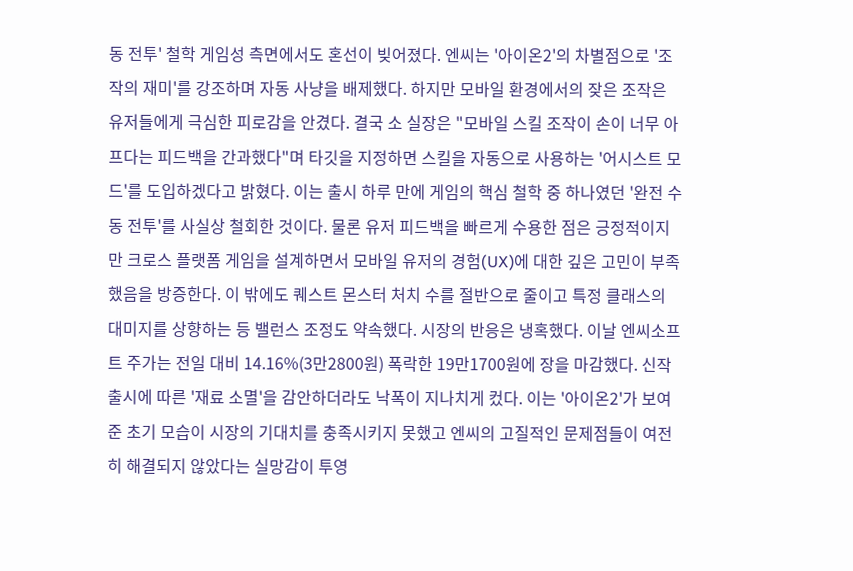동 전투' 철학 게임성 측면에서도 혼선이 빚어졌다. 엔씨는 '아이온2'의 차별점으로 '조작의 재미'를 강조하며 자동 사냥을 배제했다. 하지만 모바일 환경에서의 잦은 조작은 유저들에게 극심한 피로감을 안겼다. 결국 소 실장은 "모바일 스킬 조작이 손이 너무 아프다는 피드백을 간과했다"며 타깃을 지정하면 스킬을 자동으로 사용하는 '어시스트 모드'를 도입하겠다고 밝혔다. 이는 출시 하루 만에 게임의 핵심 철학 중 하나였던 '완전 수동 전투'를 사실상 철회한 것이다. 물론 유저 피드백을 빠르게 수용한 점은 긍정적이지만 크로스 플랫폼 게임을 설계하면서 모바일 유저의 경험(UX)에 대한 깊은 고민이 부족했음을 방증한다. 이 밖에도 퀘스트 몬스터 처치 수를 절반으로 줄이고 특정 클래스의 대미지를 상향하는 등 밸런스 조정도 약속했다. 시장의 반응은 냉혹했다. 이날 엔씨소프트 주가는 전일 대비 14.16%(3만2800원) 폭락한 19만1700원에 장을 마감했다. 신작 출시에 따른 '재료 소멸'을 감안하더라도 낙폭이 지나치게 컸다. 이는 '아이온2'가 보여준 초기 모습이 시장의 기대치를 충족시키지 못했고 엔씨의 고질적인 문제점들이 여전히 해결되지 않았다는 실망감이 투영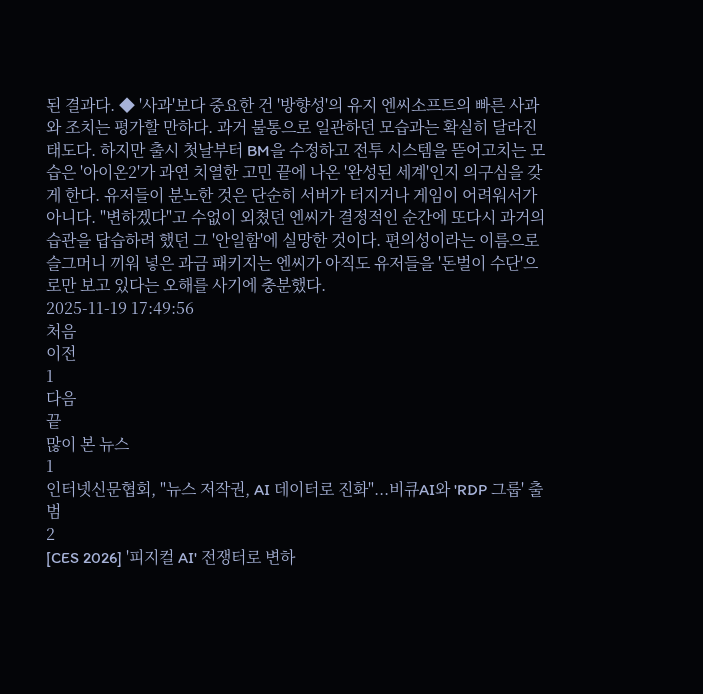된 결과다. ◆ '사과'보다 중요한 건 '방향성'의 유지 엔씨소프트의 빠른 사과와 조치는 평가할 만하다. 과거 불통으로 일관하던 모습과는 확실히 달라진 태도다. 하지만 출시 첫날부터 BM을 수정하고 전투 시스템을 뜯어고치는 모습은 '아이온2'가 과연 치열한 고민 끝에 나온 '완성된 세계'인지 의구심을 갖게 한다. 유저들이 분노한 것은 단순히 서버가 터지거나 게임이 어려워서가 아니다. "변하겠다"고 수없이 외쳤던 엔씨가 결정적인 순간에 또다시 과거의 습관을 답습하려 했던 그 '안일함'에 실망한 것이다. 편의성이라는 이름으로 슬그머니 끼워 넣은 과금 패키지는 엔씨가 아직도 유저들을 '돈벌이 수단'으로만 보고 있다는 오해를 사기에 충분했다.
2025-11-19 17:49:56
처음
이전
1
다음
끝
많이 본 뉴스
1
인터넷신문협회, "뉴스 저작권, AI 데이터로 진화"...비큐AI와 'RDP 그룹' 출범
2
[CES 2026] '피지컬 AI' 전쟁터로 변하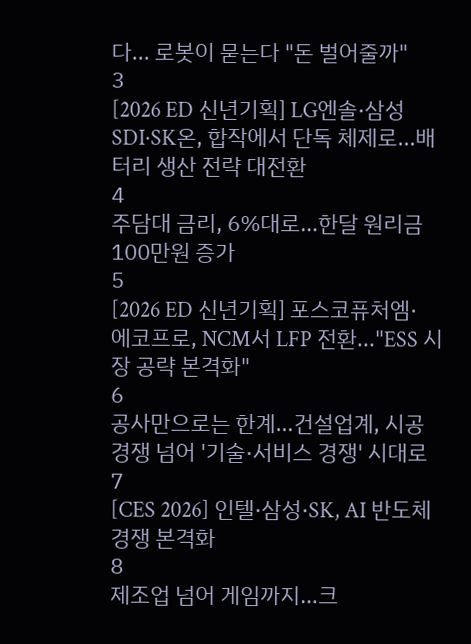다... 로봇이 묻는다 "돈 벌어줄까"
3
[2026 ED 신년기획] LG엔솔·삼성SDI·SK온, 합작에서 단독 체제로...배터리 생산 전략 대전환
4
주담대 금리, 6%대로…한달 원리금 100만원 증가
5
[2026 ED 신년기획] 포스코퓨처엠·에코프로, NCM서 LFP 전환..."ESS 시장 공략 본격화"
6
공사만으로는 한계…건설업계, 시공 경쟁 넘어 '기술·서비스 경쟁' 시대로
7
[CES 2026] 인텔·삼성·SK, AI 반도체 경쟁 본격화
8
제조업 넘어 게임까지…크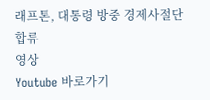래프톤, 대통령 방중 경제사절단 합류
영상
Youtube 바로가기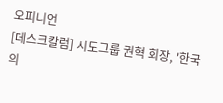오피니언
[데스크칼럼] 시도그룹 권혁 회장, '한국의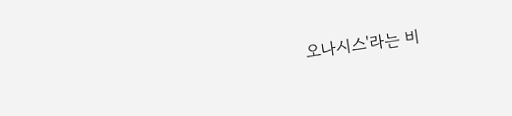오나시스'라는 비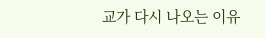교가 다시 나오는 이유